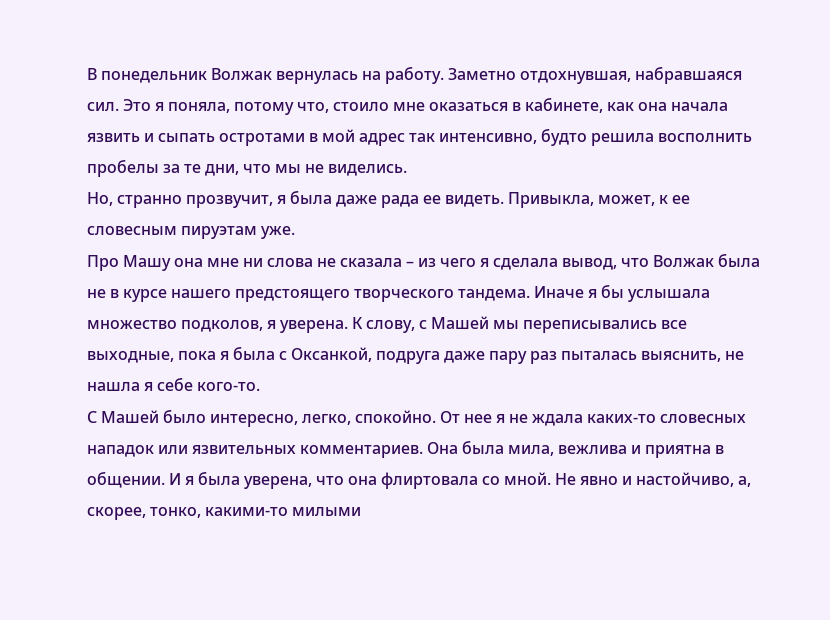В понедельник Волжак вернулась на работу. Заметно отдохнувшая, набравшаяся сил. Это я поняла, потому что, стоило мне оказаться в кабинете, как она начала язвить и сыпать остротами в мой адрес так интенсивно, будто решила восполнить пробелы за те дни, что мы не виделись.
Но, странно прозвучит, я была даже рада ее видеть. Привыкла, может, к ее словесным пируэтам уже.
Про Машу она мне ни слова не сказала – из чего я сделала вывод, что Волжак была не в курсе нашего предстоящего творческого тандема. Иначе я бы услышала множество подколов, я уверена. К слову, с Машей мы переписывались все выходные, пока я была с Оксанкой, подруга даже пару раз пыталась выяснить, не нашла я себе кого-то.
С Машей было интересно, легко, спокойно. От нее я не ждала каких-то словесных нападок или язвительных комментариев. Она была мила, вежлива и приятна в общении. И я была уверена, что она флиртовала со мной. Не явно и настойчиво, а, скорее, тонко, какими-то милыми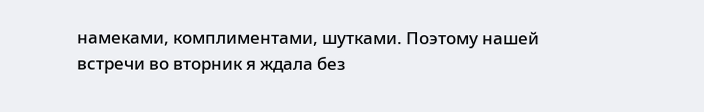намеками, комплиментами, шутками. Поэтому нашей встречи во вторник я ждала без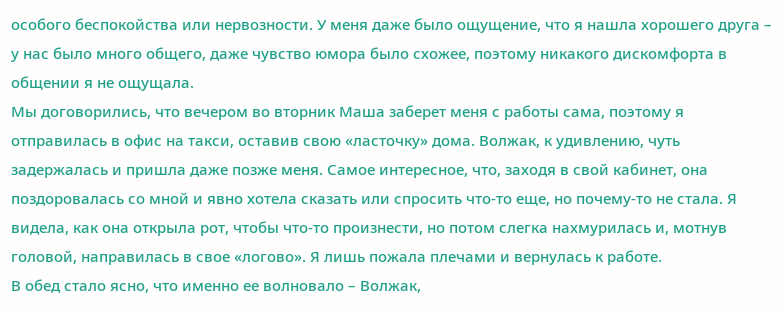особого беспокойства или нервозности. У меня даже было ощущение, что я нашла хорошего друга – у нас было много общего, даже чувство юмора было схожее, поэтому никакого дискомфорта в общении я не ощущала.
Мы договорились, что вечером во вторник Маша заберет меня с работы сама, поэтому я отправилась в офис на такси, оставив свою «ласточку» дома. Волжак, к удивлению, чуть задержалась и пришла даже позже меня. Самое интересное, что, заходя в свой кабинет, она поздоровалась со мной и явно хотела сказать или спросить что-то еще, но почему-то не стала. Я видела, как она открыла рот, чтобы что-то произнести, но потом слегка нахмурилась и, мотнув головой, направилась в свое «логово». Я лишь пожала плечами и вернулась к работе.
В обед стало ясно, что именно ее волновало – Волжак,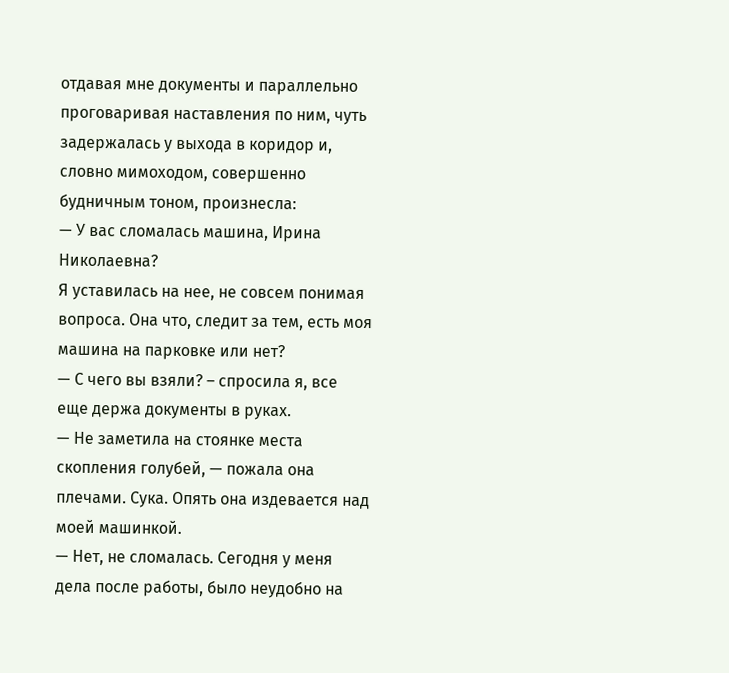отдавая мне документы и параллельно проговаривая наставления по ним, чуть задержалась у выхода в коридор и, словно мимоходом, совершенно будничным тоном, произнесла:
— У вас сломалась машина, Ирина Николаевна?
Я уставилась на нее, не совсем понимая вопроса. Она что, следит за тем, есть моя машина на парковке или нет?
— С чего вы взяли? – спросила я, все еще держа документы в руках.
— Не заметила на стоянке места скопления голубей, — пожала она плечами. Сука. Опять она издевается над моей машинкой.
— Нет, не сломалась. Сегодня у меня дела после работы, было неудобно на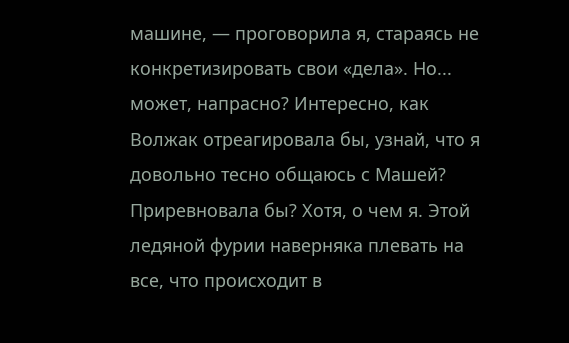машине, — проговорила я, стараясь не конкретизировать свои «дела». Но... может, напрасно? Интересно, как Волжак отреагировала бы, узнай, что я довольно тесно общаюсь с Машей? Приревновала бы? Хотя, о чем я. Этой ледяной фурии наверняка плевать на все, что происходит в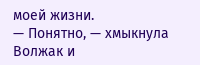моей жизни.
— Понятно, — хмыкнула Волжак и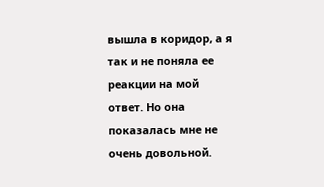вышла в коридор, а я так и не поняла ее реакции на мой ответ. Но она показалась мне не очень довольной.